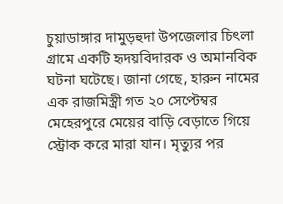চুয়াডাঙ্গার দামুড়হুদা উপজেলার চিৎলা গ্রামে একটি হৃদয়বিদারক ও অমানবিক ঘটনা ঘটেছে। জানা গেছে, হারুন নামের এক রাজমিস্ত্রী গত ২০ সেপ্টেম্বর মেহেরপুরে মেয়ের বাড়ি বেড়াতে গিয়ে স্ট্রোক করে মারা যান। মৃত্যুর পর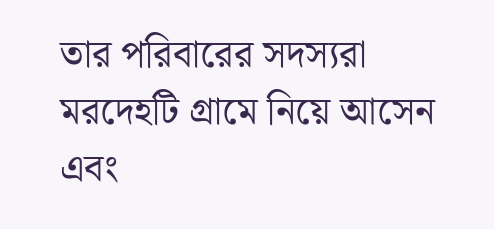তার পরিবারের সদস্যরা মরদেহটি গ্রামে নিয়ে আসেন এবং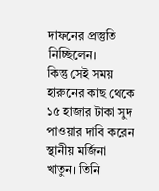দাফনের প্রস্তুতি নিচ্ছিলেন।
কিন্তু সেই সময় হারুনের কাছ থেকে ১৫ হাজার টাকা সুদ পাওয়ার দাবি করেন স্থানীয় মর্জিনা খাতুন। তিনি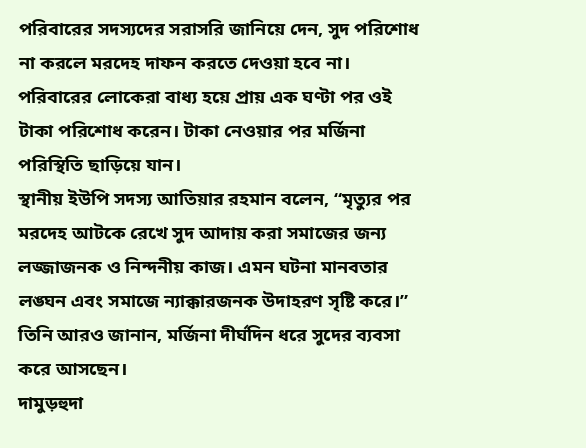পরিবারের সদস্যদের সরাসরি জানিয়ে দেন, সুদ পরিশোধ না করলে মরদেহ দাফন করতে দেওয়া হবে না। পরিবারের লোকেরা বাধ্য হয়ে প্রায় এক ঘণ্টা পর ওই টাকা পরিশোধ করেন। টাকা নেওয়ার পর মর্জিনা পরিস্থিতি ছাড়িয়ে যান।
স্থানীয় ইউপি সদস্য আতিয়ার রহমান বলেন, “মৃত্যুর পর মরদেহ আটকে রেখে সুদ আদায় করা সমাজের জন্য লজ্জাজনক ও নিন্দনীয় কাজ। এমন ঘটনা মানবতার লঙ্ঘন এবং সমাজে ন্যাক্কারজনক উদাহরণ সৃষ্টি করে।” তিনি আরও জানান, মর্জিনা দীর্ঘদিন ধরে সুদের ব্যবসা করে আসছেন।
দামুড়হুদা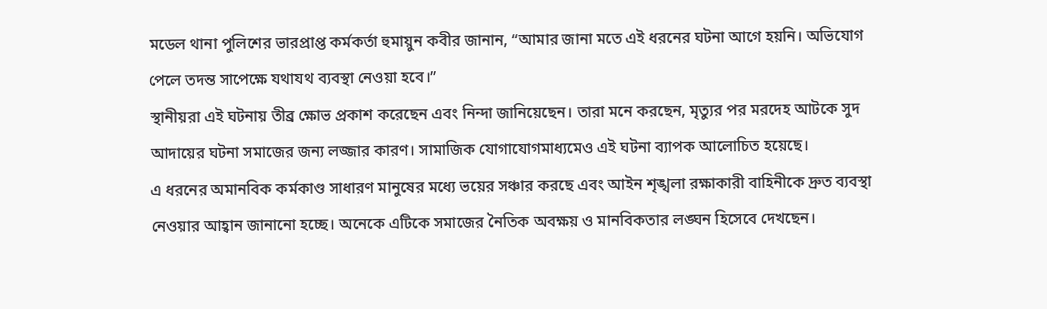মডেল থানা পুলিশের ভারপ্রাপ্ত কর্মকর্তা হুমায়ুন কবীর জানান, “আমার জানা মতে এই ধরনের ঘটনা আগে হয়নি। অভিযোগ পেলে তদন্ত সাপেক্ষে যথাযথ ব্যবস্থা নেওয়া হবে।”
স্থানীয়রা এই ঘটনায় তীব্র ক্ষোভ প্রকাশ করেছেন এবং নিন্দা জানিয়েছেন। তারা মনে করছেন, মৃত্যুর পর মরদেহ আটকে সুদ আদায়ের ঘটনা সমাজের জন্য লজ্জার কারণ। সামাজিক যোগাযোগমাধ্যমেও এই ঘটনা ব্যাপক আলোচিত হয়েছে।
এ ধরনের অমানবিক কর্মকাণ্ড সাধারণ মানুষের মধ্যে ভয়ের সঞ্চার করছে এবং আইন শৃঙ্খলা রক্ষাকারী বাহিনীকে দ্রুত ব্যবস্থা নেওয়ার আহ্বান জানানো হচ্ছে। অনেকে এটিকে সমাজের নৈতিক অবক্ষয় ও মানবিকতার লঙ্ঘন হিসেবে দেখছেন।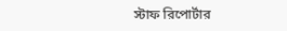স্টাফ রিপোর্টার